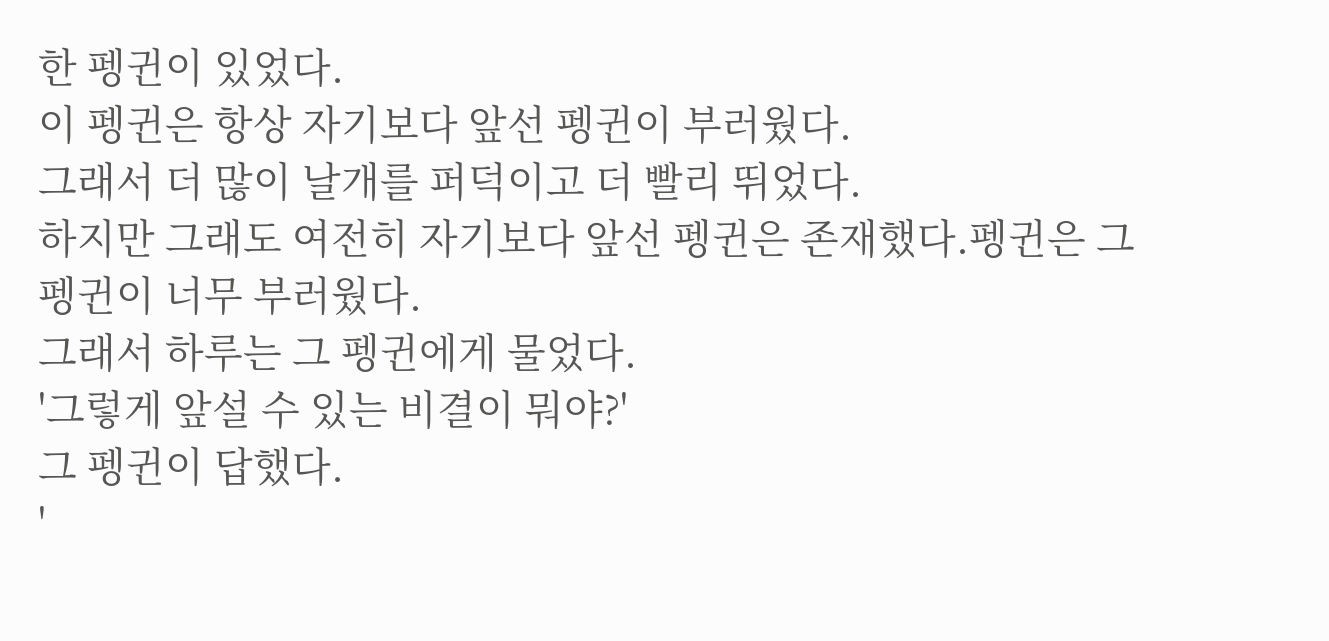한 펭귄이 있었다.
이 펭귄은 항상 자기보다 앞선 펭귄이 부러웠다.
그래서 더 많이 날개를 퍼덕이고 더 빨리 뛰었다.
하지만 그래도 여전히 자기보다 앞선 펭귄은 존재했다.펭귄은 그 펭귄이 너무 부러웠다.
그래서 하루는 그 펭귄에게 물었다.
'그렇게 앞설 수 있는 비결이 뭐야?'
그 펭귄이 답했다.
'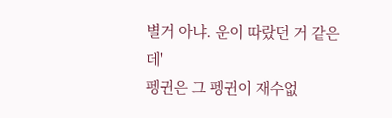별거 아냐. 운이 따랐던 거 같은데'
펭귄은 그 펭귄이 재수없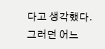다고 생각했다.
그러던 어느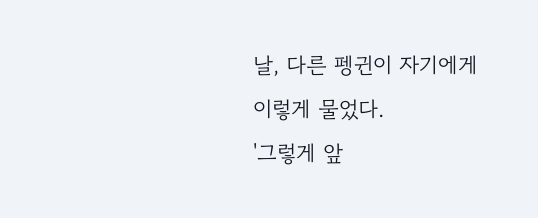날, 다른 펭귄이 자기에게 이렇게 물었다.
'그렇게 앞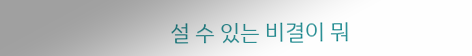설 수 있는 비결이 뭐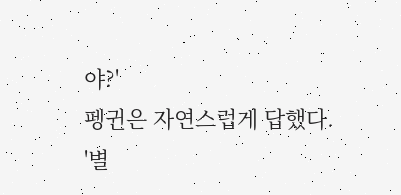야?'
펭귄은 자연스럽게 답했다.
'별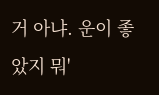거 아냐. 운이 좋았지 뭐'